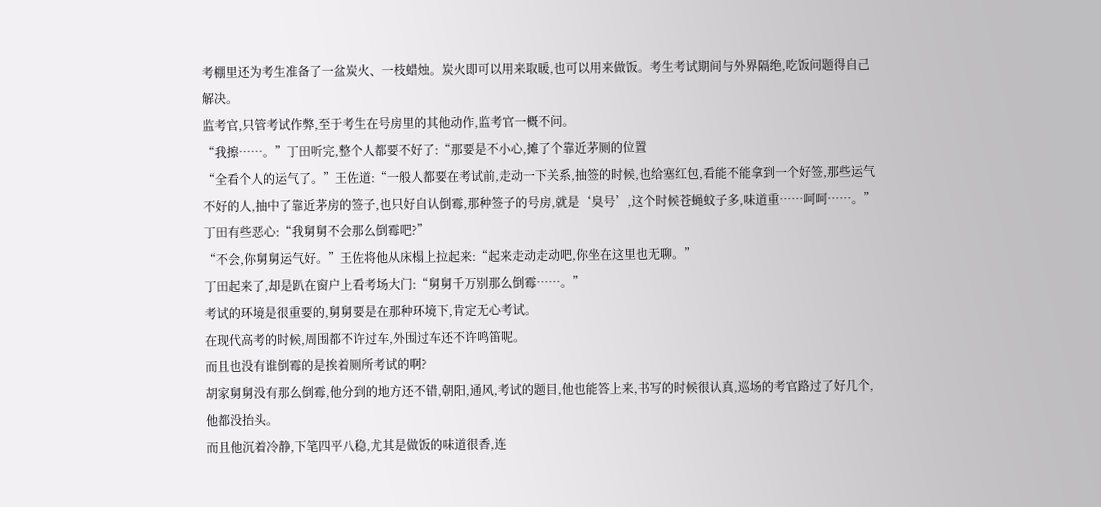考棚里还为考生准备了一盆炭火、一枝蜡烛。炭火即可以用来取暖,也可以用来做饭。考生考试期间与外界隔绝,吃饭问题得自己解决。
监考官,只管考试作弊,至于考生在号房里的其他动作,监考官一概不问。
“我擦……。”丁田听完,整个人都要不好了:“那要是不小心,摊了个靠近茅厕的位置
“全看个人的运气了。”王佐道:“一般人都要在考试前,走动一下关系,抽签的时候,也给塞红包,看能不能拿到一个好签,那些运气不好的人,抽中了靠近茅房的签子,也只好自认倒霉,那种签子的号房,就是‘臭号’,这个时候苍蝇蚊子多,味道重……呵呵……。”丁田有些恶心:“我舅舅不会那么倒霉吧?”
“不会,你舅舅运气好。”王佐将他从床榻上拉起来:“起来走动走动吧,你坐在这里也无聊。”
丁田起来了,却是趴在窗户上看考场大门:“舅舅千万别那么倒霉……。”
考试的环境是很重要的,舅舅要是在那种环境下,肯定无心考试。
在现代高考的时候,周围都不许过车,外围过车还不许鸣笛呢。
而且也没有谁倒霉的是挨着厕所考试的啊?
胡家舅舅没有那么倒霉,他分到的地方还不错,朝阳,通风,考试的题目,他也能答上来,书写的时候很认真,巡场的考官路过了好几个,他都没抬头。
而且他沉着冷静,下笔四平八稳,尤其是做饭的味道很香,连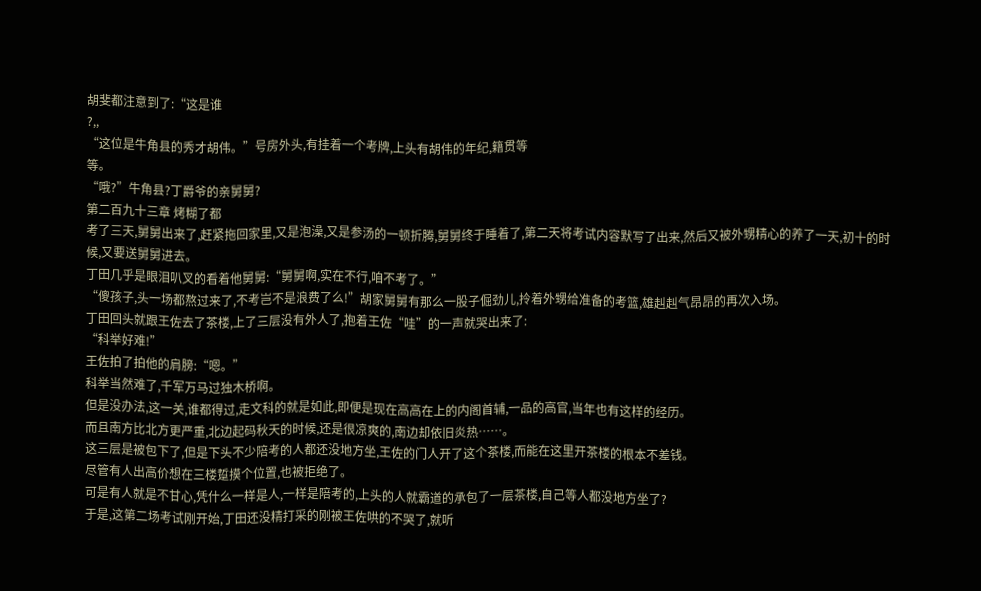胡斐都注意到了:“这是谁
?,,
“这位是牛角县的秀才胡伟。”号房外头,有挂着一个考牌,上头有胡伟的年纪,籍贯等
等。
“哦?”牛角县?丁爵爷的亲舅舅?
第二百九十三章 烤糊了都
考了三天,舅舅出来了,赶紧拖回家里,又是泡澡,又是参汤的一顿折腾,舅舅终于睡着了,第二天将考试内容默写了出来,然后又被外甥精心的养了一天,初十的时候,又要送舅舅进去。
丁田几乎是眼泪叭叉的看着他舅舅:“舅舅啊,实在不行,咱不考了。”
“傻孩子,头一场都熬过来了,不考岂不是浪费了么!”胡家舅舅有那么一股子倔劲儿,拎着外甥给准备的考篮,雄赳赳气昂昂的再次入场。
丁田回头就跟王佐去了茶楼,上了三层没有外人了,抱着王佐“哇”的一声就哭出来了:
“科举好难!”
王佐拍了拍他的肩膀:“嗯。”
科举当然难了,千军万马过独木桥啊。
但是没办法,这一关,谁都得过,走文科的就是如此,即便是现在高高在上的内阁首辅,一品的高官,当年也有这样的经历。
而且南方比北方更严重,北边起码秋天的时候,还是很凉爽的,南边却依旧炎热……。
这三层是被包下了,但是下头不少陪考的人都还没地方坐,王佐的门人开了这个茶楼,而能在这里开茶楼的根本不差钱。
尽管有人出高价想在三楼踅摸个位置,也被拒绝了。
可是有人就是不甘心,凭什么一样是人,一样是陪考的,上头的人就霸道的承包了一层茶楼,自己等人都没地方坐了?
于是,这第二场考试刚开始,丁田还没精打采的刚被王佐哄的不哭了,就听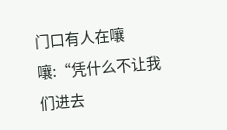门口有人在嚷嚷:“凭什么不让我们进去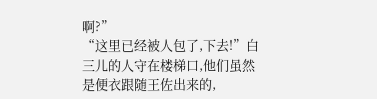啊?”
“这里已经被人包了,下去!”白三儿的人守在楼梯口,他们虽然是便衣跟随王佐出来的,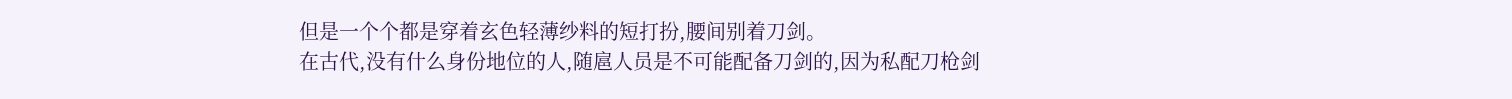但是一个个都是穿着玄色轻薄纱料的短打扮,腰间别着刀剑。
在古代,没有什么身份地位的人,随扈人员是不可能配备刀剑的,因为私配刀枪剑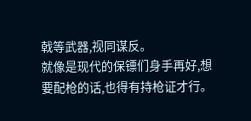戟等武器,视同谋反。
就像是现代的保镖们身手再好,想要配枪的话,也得有持枪证才行。